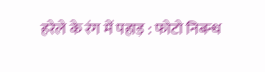हरेले के रंग में पहाड़ : फोटो निबन्ध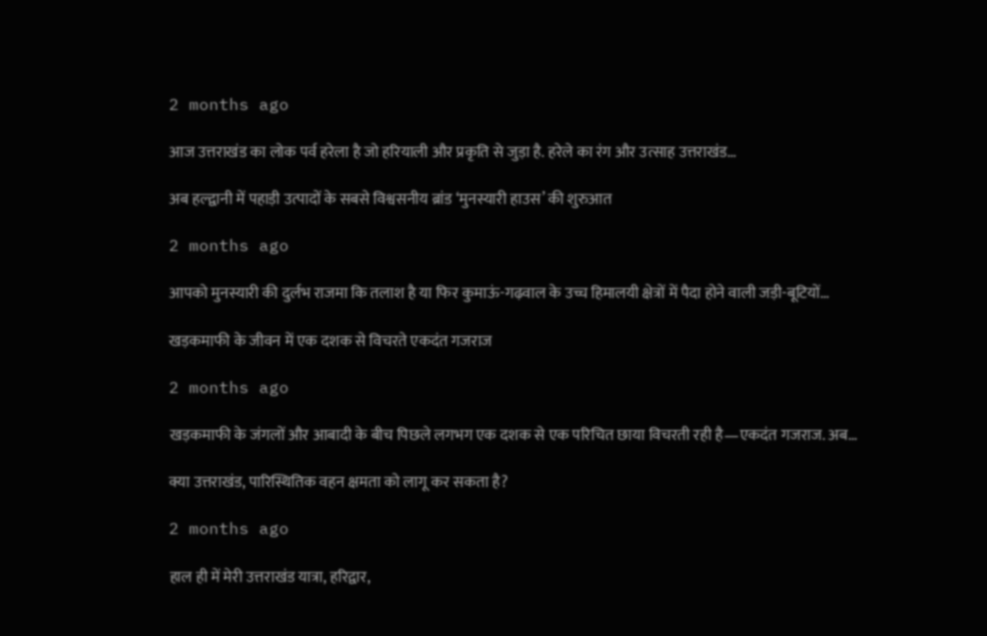2 months ago

आज उत्तराखंड का लोक पर्व हरेला है जो हरियाली और प्रकृति से जुड़ा है. हरेले का रंग और उत्साह उत्तराखंड…

अब हल्द्वानी में पहाड़ी उत्पादों के सबसे विश्वसनीय ब्रांड ‘मुनस्यारी हाउस’ की शुरुआत

2 months ago

आपको मुनस्यारी की दुर्लभ राजमा कि तलाश है या फिर कुमाऊं-गढ़वाल के उच्च हिमालयी क्षेत्रों में पैदा होने वाली जड़ी-बूटियों…

खड़कमाफी के जीवन में एक दशक से विचरते एकदंत गजराज

2 months ago

खड़कमाफी के जंगलों और आबादी के बीच पिछले लगभग एक दशक से एक परिचित छाया विचरती रही है—एकदंत गजराज. अब…

क्या उत्तराखंड, पारिस्थितिक वहन क्षमता को लागू कर सकता है?

2 months ago

हाल ही में मेरी उत्तराखंड यात्रा, हरिद्वार,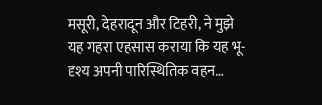मसूरी, देहरादून और टिहरी, ने मुझे यह गहरा एहसास कराया कि यह भू-दृश्य अपनी पारिस्थितिक वहन…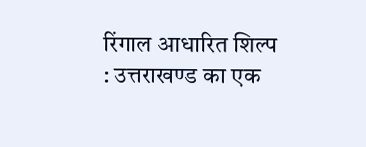रिंगाल आधारित शिल्प : उत्तराखण्ड का एक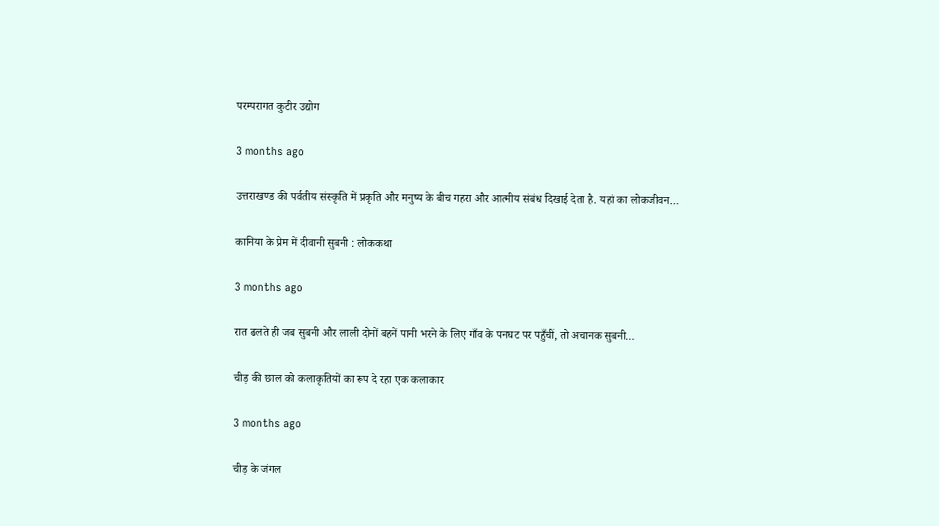परम्परागत कुटीर उद्योग

3 months ago

उत्तराखण्ड की पर्वतीय संस्कृति में प्रकृति और मनुष्य के बीच गहरा और आत्मीय संबंध दिखाई देता है. यहां का लोकजीवन…

कानिया के प्रेम में दीवानी सुबनी : लोककथा

3 months ago

रात ढलते ही जब सुबनी और लाली दोनों बहनें पानी भरने के लिए गाँव के पनघट पर पहुँचीं, तो अचानक सुबनी…

चीड़ की छाल को कलाकृतियों का रूप दे रहा एक कलाकार

3 months ago

चीड़ के जंगल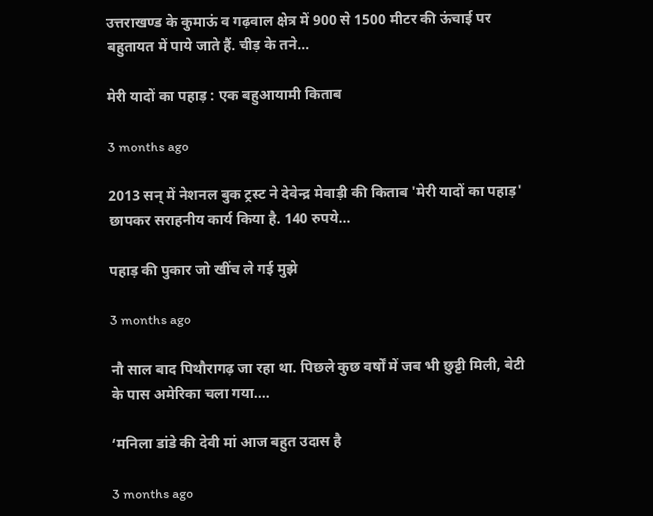उत्तराखण्ड के कुमाऊं व गढ़वाल क्षेत्र में 900 से 1500 मीटर की ऊंचाई पर बहुतायत में पाये जाते हैं. चीड़ के तने…

मेरी यादों का पहाड़ : एक बहुआयामी किताब

3 months ago

2013 सन् में नेशनल बुक ट्रस्ट ने देवेन्द्र मेवाड़ी की किताब 'मेरी यादों का पहाड़' छापकर सराहनीय कार्य किया है. 140 रुपये…

पहाड़ की पुकार जो खींच ले गई मुझे

3 months ago

नौ साल बाद पिथौरागढ़ जा रहा था. पिछले कुछ वर्षों में जब भी छुट्टी मिली, बेटी के पास अमेरिका चला गया.…

‘मनिला डांडे की देवी मां आज बहुत उदास है

3 months ago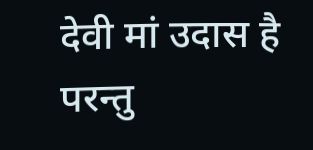देवी मां उदास है परन्तु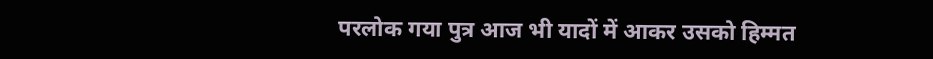परलोक गया पुत्र आज भी यादों में आकर उसको हिम्मत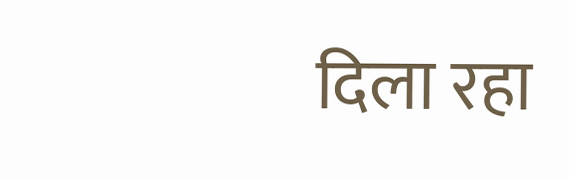दिला रहा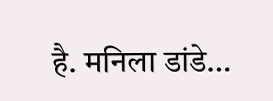है. मनिला डांडे…